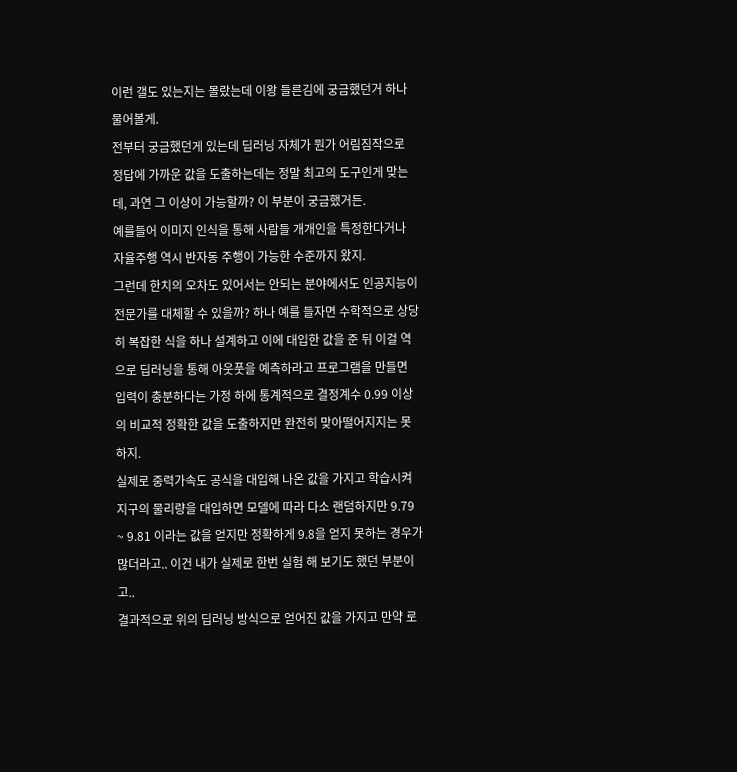이런 갤도 있는지는 몰랐는데 이왕 들른김에 궁금했던거 하나 물어볼게.
전부터 궁금했던게 있는데 딥러닝 자체가 뭔가 어림짐작으로 정답에 가까운 값을 도출하는데는 정말 최고의 도구인게 맞는데, 과연 그 이상이 가능할까? 이 부분이 궁금했거든.
예를들어 이미지 인식을 통해 사람들 개개인을 특정한다거나 자율주행 역시 반자동 주행이 가능한 수준까지 왔지.
그런데 한치의 오차도 있어서는 안되는 분야에서도 인공지능이 전문가를 대체할 수 있을까? 하나 예를 들자면 수학적으로 상당히 복잡한 식을 하나 설계하고 이에 대입한 값을 준 뒤 이걸 역으로 딥러닝을 통해 아웃풋을 예측하라고 프로그램을 만들면 입력이 충분하다는 가정 하에 통계적으로 결정계수 0.99 이상의 비교적 정확한 값을 도출하지만 완전히 맞아떨어지지는 못하지.
실제로 중력가속도 공식을 대입해 나온 값을 가지고 학습시켜 지구의 물리량을 대입하면 모델에 따라 다소 랜덤하지만 9.79 ~ 9.81 이라는 값을 얻지만 정확하게 9.8을 얻지 못하는 경우가 많더라고.. 이건 내가 실제로 한번 실험 해 보기도 했던 부분이고..
결과적으로 위의 딥러닝 방식으로 얻어진 값을 가지고 만약 로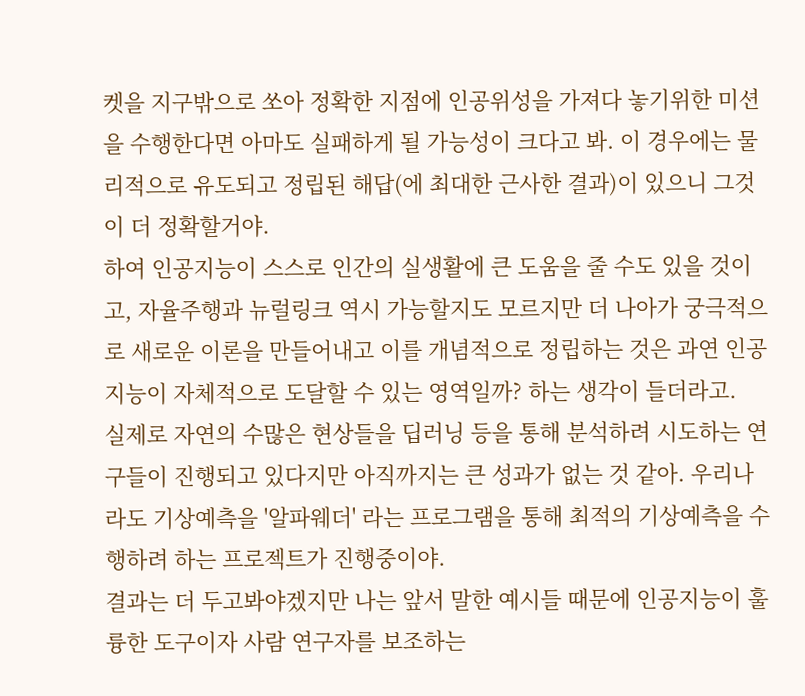켓을 지구밖으로 쏘아 정확한 지점에 인공위성을 가져다 놓기위한 미션을 수행한다면 아마도 실패하게 될 가능성이 크다고 봐. 이 경우에는 물리적으로 유도되고 정립된 해답(에 최대한 근사한 결과)이 있으니 그것이 더 정확할거야.
하여 인공지능이 스스로 인간의 실생활에 큰 도움을 줄 수도 있을 것이고, 자율주행과 뉴럴링크 역시 가능할지도 모르지만 더 나아가 궁극적으로 새로운 이론을 만들어내고 이를 개념적으로 정립하는 것은 과연 인공지능이 자체적으로 도달할 수 있는 영역일까? 하는 생각이 들더라고.
실제로 자연의 수많은 현상들을 딥러닝 등을 통해 분석하려 시도하는 연구들이 진행되고 있다지만 아직까지는 큰 성과가 없는 것 같아. 우리나라도 기상예측을 '알파웨더' 라는 프로그램을 통해 최적의 기상예측을 수행하려 하는 프로젝트가 진행중이야.
결과는 더 두고봐야겠지만 나는 앞서 말한 예시들 때문에 인공지능이 훌륭한 도구이자 사람 연구자를 보조하는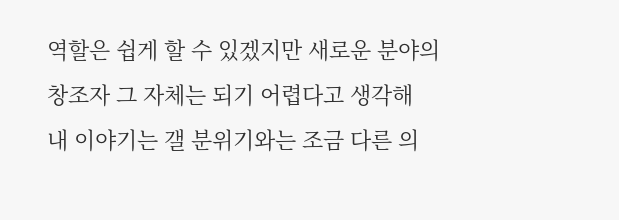역할은 쉽게 할 수 있겠지만 새로운 분야의 창조자 그 자체는 되기 어렵다고 생각해
내 이야기는 갤 분위기와는 조금 다른 의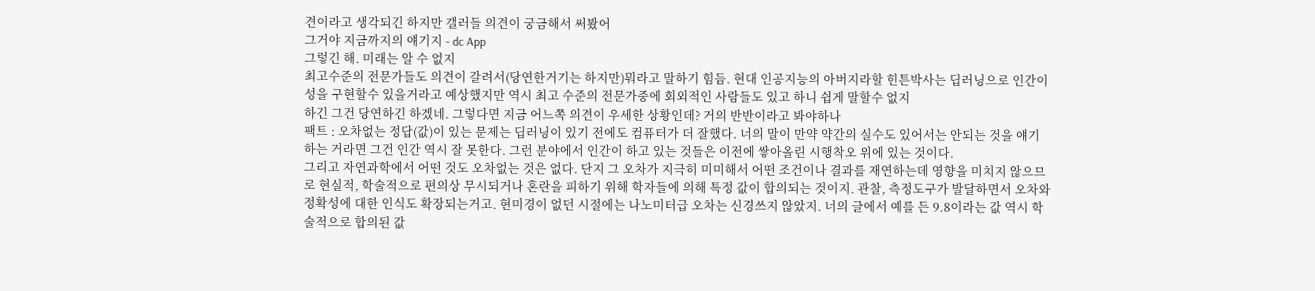견이라고 생각되긴 하지만 갤러들 의견이 궁금해서 써봤어
그거야 지금까지의 얘기지 - dc App
그렇긴 해. 미래는 알 수 없지
최고수준의 전문가들도 의견이 갈려서(당연한거기는 하지만)뭐라고 말하기 힘듬. 현대 인공지능의 아버지라할 힌튼박사는 딥러닝으로 인간이성을 구현할수 있을거라고 예상했지만 역시 최고 수준의 전문가중에 회외적인 사람들도 있고 하니 쉽게 말할수 없지
하긴 그건 당연하긴 하겠네. 그렇다면 지금 어느쪽 의견이 우세한 상황인데? 거의 반반이라고 봐야하나
팩트 : 오차없는 정답(값)이 있는 문제는 딥러닝이 있기 전에도 컴퓨터가 더 잘했다. 너의 말이 만약 약간의 실수도 있어서는 안되는 것을 얘기하는 거라면 그건 인간 역시 잘 못한다. 그런 분야에서 인간이 하고 있는 것들은 이전에 쌓아올린 시행착오 위에 있는 것이다.
그리고 자연과학에서 어떤 것도 오차없는 것은 없다. 단지 그 오차가 지극히 미미해서 어떤 조건이나 결과를 재연하는데 영향을 미치지 않으므로 현실적, 학술적으로 편의상 무시되거나 혼란을 피하기 위해 학자들에 의해 특정 값이 합의되는 것이지. 관찰, 측정도구가 발달하면서 오차와 정확성에 대한 인식도 확장되는거고. 현미경이 없던 시절에는 나노미터급 오차는 신경쓰지 않았지. 너의 글에서 예를 든 9.8이라는 값 역시 학술적으로 합의된 값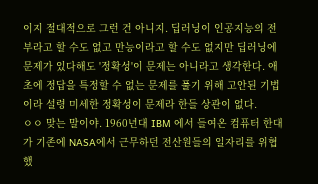이지 절대적으로 그런 건 아니지. 딥러닝이 인공지능의 전부라고 할 수도 없고 만능이라고 할 수도 없지만 딥러닝에 문제가 있다해도 '정확성'이 문제는 아니라고 생각한다. 애초에 정답을 특정할 수 없는 문제를 풀기 위해 고안된 기법이라 설령 미세한 정확성이 문제라 한들 상관이 없다.
ㅇㅇ 맞는 말이야. 1960년대 IBM 에서 들여온 컴퓨터 한대가 기존에 NASA에서 근무하던 전산원들의 일자리를 위협했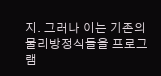지. 그러나 이는 기존의 물리방정식들을 프로그램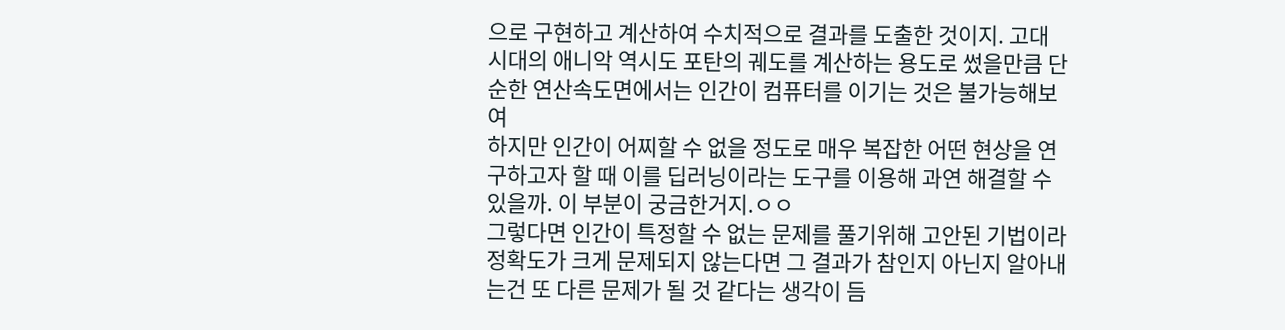으로 구현하고 계산하여 수치적으로 결과를 도출한 것이지. 고대시대의 애니악 역시도 포탄의 궤도를 계산하는 용도로 썼을만큼 단순한 연산속도면에서는 인간이 컴퓨터를 이기는 것은 불가능해보여
하지만 인간이 어찌할 수 없을 정도로 매우 복잡한 어떤 현상을 연구하고자 할 때 이를 딥러닝이라는 도구를 이용해 과연 해결할 수 있을까. 이 부분이 궁금한거지.ㅇㅇ
그렇다면 인간이 특정할 수 없는 문제를 풀기위해 고안된 기법이라 정확도가 크게 문제되지 않는다면 그 결과가 참인지 아닌지 알아내는건 또 다른 문제가 될 것 같다는 생각이 듬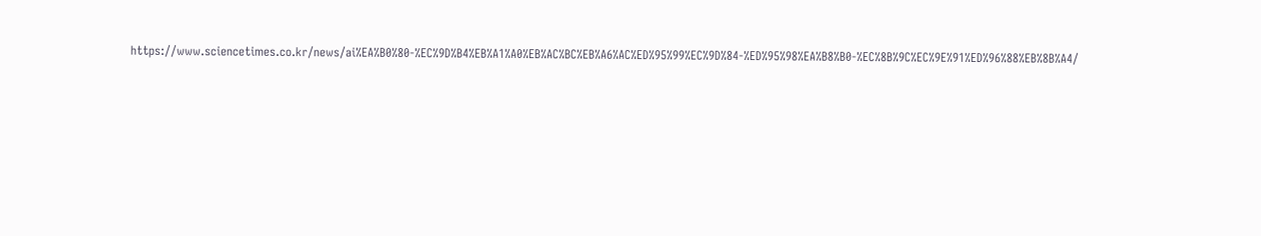https://www.sciencetimes.co.kr/news/ai%EA%B0%80-%EC%9D%B4%EB%A1%A0%EB%AC%BC%EB%A6%AC%ED%95%99%EC%9D%84-%ED%95%98%EA%B8%B0-%EC%8B%9C%EC%9E%91%ED%96%88%EB%8B%A4/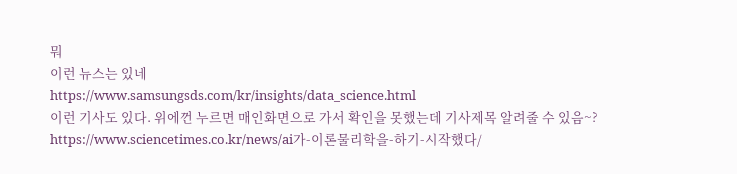뭐
이런 뉴스는 있네
https://www.samsungsds.com/kr/insights/data_science.html
이런 기사도 있다. 위에껀 누르면 매인화면으로 가서 확인을 못했는데 기사제목 알려줄 수 있음~?
https://www.sciencetimes.co.kr/news/ai가-이론물리학을-하기-시작했다/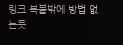링크 복붙밖에 방법 없는듯